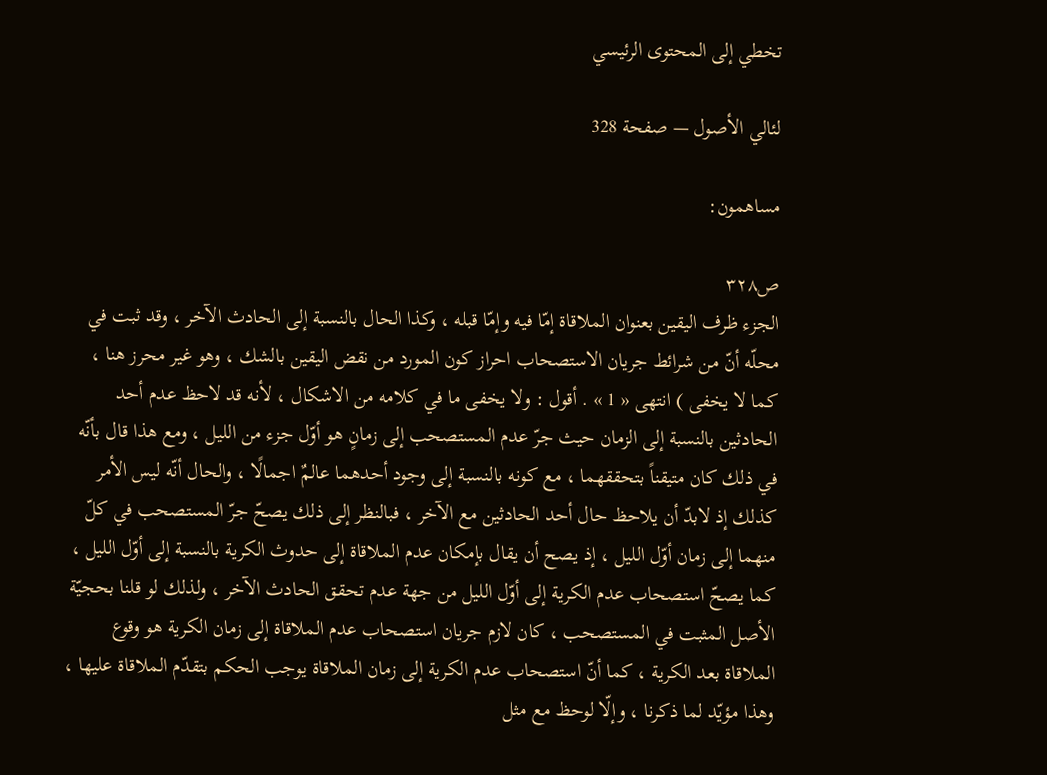تخطي إلى المحتوى الرئيسي

لئالي الأصول — صفحة 328

مساهمون:

ص٣٢٨
الجزء ظرف اليقين بعنوان الملاقاة إمّا فيه وإمّا قبله ، وكذا الحال بالنسبة إلى الحادث الآخر ، وقد ثبت في محلّه أنّ من شرائط جريان الاستصحاب احراز كون المورد من نقض اليقين بالشك ، وهو غير محرز هنا ، كما لا يخفى ) انتهى « 1 » . أقول : ولا يخفى ما في كلامه من الاشكال ، لأنه قد لاحظ عدم أحد الحادثين بالنسبة إلى الزمان حيث جرّ عدم المستصحب إلى زمانٍ هو أوّل جزء من الليل ، ومع هذا قال بأنّه في ذلك كان متيقناً بتحققهما ، مع كونه بالنسبة إلى وجود أحدهما عالمٌ اجمالًا ، والحال أنّه ليس الأمر كذلك إذ لابدّ أن يلاحظ حال أحد الحادثين مع الآخر ، فبالنظر إلى ذلك يصحّ جرّ المستصحب في كلّ منهما إلى زمان أوّل الليل ، إذ يصح أن يقال بإمكان عدم الملاقاة إلى حدوث الكرية بالنسبة إلى أوّل الليل ، كما يصحّ استصحاب عدم الكرية إلى أوّل الليل من جهة عدم تحقق الحادث الآخر ، ولذلك لو قلنا بحجيّة الأصل المثبت في المستصحب ، كان لازم جريان استصحاب عدم الملاقاة إلى زمان الكرية هو وقوع الملاقاة بعد الكرية ، كما أنّ استصحاب عدم الكرية إلى زمان الملاقاة يوجب الحكم بتقدّم الملاقاة عليها ، وهذا مؤيّد لما ذكرنا ، وإلّا لوحظ مع مثل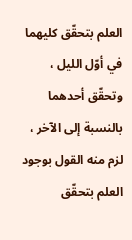العلم بتحقّق كليهما في أوّل الليل ، وتحقّق أحدهما بالنسبة إلى الآخر ، لزم منه القول بوجود العلم بتحقّق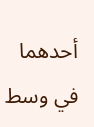أحدهما في وسط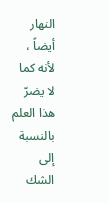النهار أيضاً ، لأنه كما لا يضرّ هذا العلم بالنسبة إلى الشك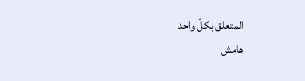المتعلق بكلّ واحد
هامش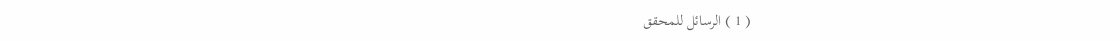( 1 ) الرسائل للمحقق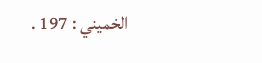الخميني : 197 .